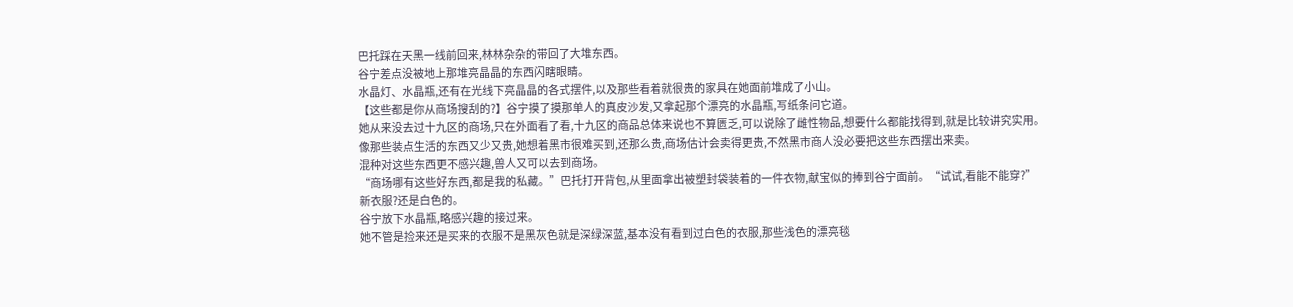巴托踩在天黑一线前回来,林林杂杂的带回了大堆东西。
谷宁差点没被地上那堆亮晶晶的东西闪瞎眼睛。
水晶灯、水晶瓶,还有在光线下亮晶晶的各式摆件,以及那些看着就很贵的家具在她面前堆成了小山。
【这些都是你从商场搜刮的?】谷宁摸了摸那单人的真皮沙发,又拿起那个漂亮的水晶瓶,写纸条问它道。
她从来没去过十九区的商场,只在外面看了看,十九区的商品总体来说也不算匮乏,可以说除了雌性物品,想要什么都能找得到,就是比较讲究实用。
像那些装点生活的东西又少又贵,她想着黑市很难买到,还那么贵,商场估计会卖得更贵,不然黑市商人没必要把这些东西摆出来卖。
混种对这些东西更不感兴趣,兽人又可以去到商场。
“商场哪有这些好东西,都是我的私藏。”巴托打开背包,从里面拿出被塑封袋装着的一件衣物,献宝似的捧到谷宁面前。“试试,看能不能穿?”
新衣服?还是白色的。
谷宁放下水晶瓶,略感兴趣的接过来。
她不管是捡来还是买来的衣服不是黑灰色就是深绿深蓝,基本没有看到过白色的衣服,那些浅色的漂亮毯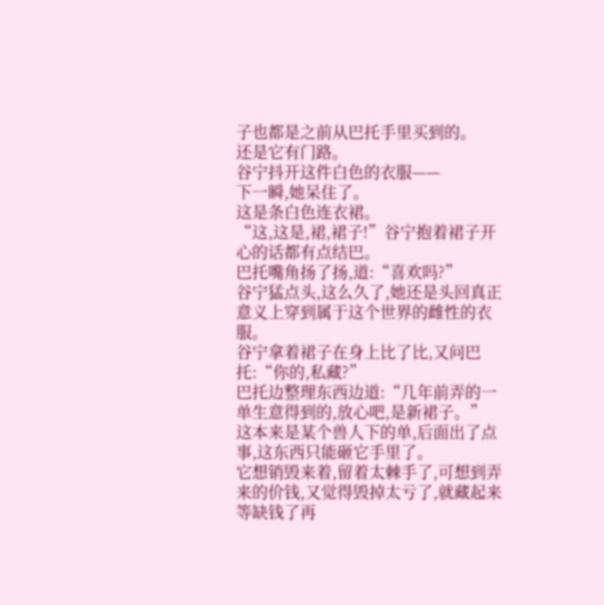子也都是之前从巴托手里买到的。
还是它有门路。
谷宁抖开这件白色的衣服——
下一瞬,她呆住了。
这是条白色连衣裙。
“这,这是,裙,裙子!”谷宁抱着裙子开心的话都有点结巴。
巴托嘴角扬了扬,道:“喜欢吗?”
谷宁猛点头,这么久了,她还是头回真正意义上穿到属于这个世界的雌性的衣服。
谷宁拿着裙子在身上比了比,又问巴托:“你的,私藏?”
巴托边整理东西边道:“几年前弄的一单生意得到的,放心吧,是新裙子。”
这本来是某个兽人下的单,后面出了点事,这东西只能砸它手里了。
它想销毁来着,留着太棘手了,可想到弄来的价钱,又觉得毁掉太亏了,就藏起来等缺钱了再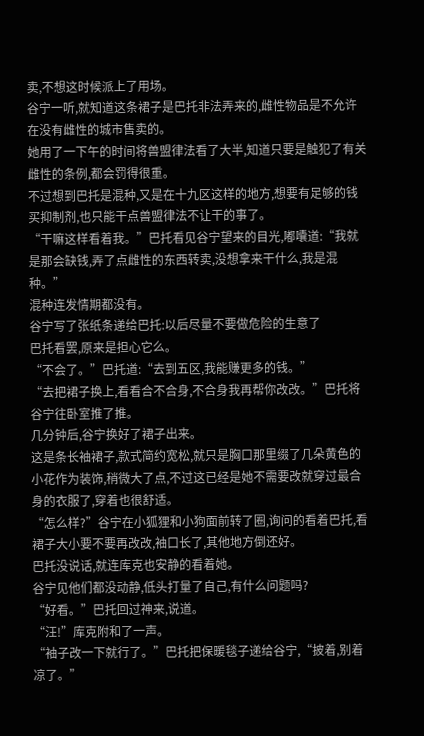卖,不想这时候派上了用场。
谷宁一听,就知道这条裙子是巴托非法弄来的,雌性物品是不允许在没有雌性的城市售卖的。
她用了一下午的时间将兽盟律法看了大半,知道只要是触犯了有关雌性的条例,都会罚得很重。
不过想到巴托是混种,又是在十九区这样的地方,想要有足够的钱买抑制剂,也只能干点兽盟律法不让干的事了。
“干嘛这样看着我。”巴托看见谷宁望来的目光,嘟囔道:“我就是那会缺钱,弄了点雌性的东西转卖,没想拿来干什么,我是混种。”
混种连发情期都没有。
谷宁写了张纸条递给巴托:以后尽量不要做危险的生意了
巴托看罢,原来是担心它么。
“不会了。”巴托道:“去到五区,我能赚更多的钱。”
“去把裙子换上,看看合不合身,不合身我再帮你改改。”巴托将谷宁往卧室推了推。
几分钟后,谷宁换好了裙子出来。
这是条长袖裙子,款式简约宽松,就只是胸口那里缀了几朵黄色的小花作为装饰,稍微大了点,不过这已经是她不需要改就穿过最合身的衣服了,穿着也很舒适。
“怎么样?”谷宁在小狐狸和小狗面前转了圈,询问的看着巴托,看裙子大小要不要再改改,袖口长了,其他地方倒还好。
巴托没说话,就连库克也安静的看着她。
谷宁见他们都没动静,低头打量了自己,有什么问题吗?
“好看。”巴托回过神来,说道。
“汪!”库克附和了一声。
“袖子改一下就行了。”巴托把保暖毯子递给谷宁,“披着,别着凉了。”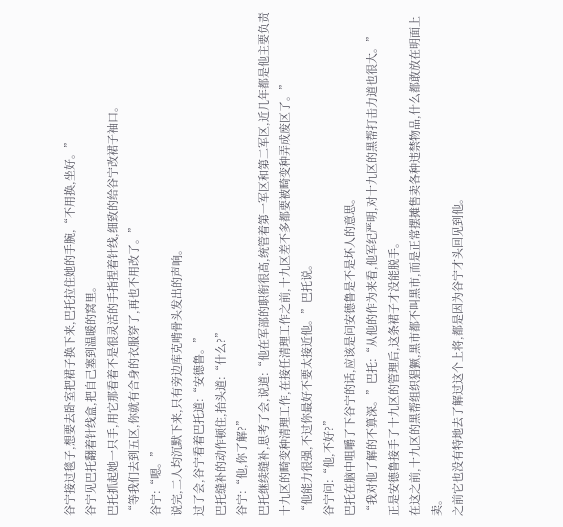谷宁接过毯子,想要去卧室把裙子换下来,巴托拉住她的手腕,“不用换,坐好。”
谷宁见巴托翻着针线盒,把自己塞到温暖的窝里。
巴托抓起她一只手,用它那看着不是很灵活的手指捏着针线,细致的给谷宁改裙子袖口。
“等我们去到五区,你就有合身的衣服穿了,再也不用改了。”
谷宁:“嗯。”
说完,二人均沉默下来,只有旁边库克啃骨头发出的声响。
过了会,谷宁看着巴托道:“安德鲁。”
巴托缝补的动作顿住,抬头道:“什么?”
谷宁:“他,你了解?”
巴托继续缝补,思考了会,说道:“他在军部的职衔很高,统管着第一军区和第二军区,近几年都是他主要负责十九区的畸变种清理工作,在接任清理工作之前,十九区差不多都要被畸变种弄成废区了。”
“他能力很强,不过你最好不要太接近他。”巴托说。
谷宁问:“他,不好?”
巴托在脑中咀嚼了下谷宁的话,应该是问安德鲁是不是坏人的意思。
“我对他了解的不算深。”巴托:“从他的作为来看,他军纪严明,对十九区的黑帮打击力道也很大。”
正是安德鲁接手了十九区的管理后,这条裙子才没能脱手。
在这之前,十九区的黑帮组织猖獗,黑市都不叫黑市,而是正常摆摊售卖各种违禁物品,什么都敢放在明面上卖。
之前它也没有特地去了解过这个上将,都是因为谷宁才头回见到他。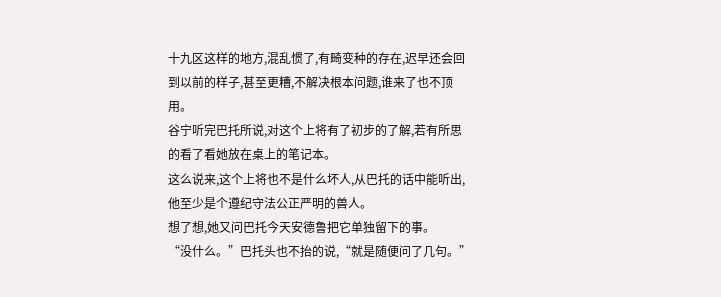十九区这样的地方,混乱惯了,有畸变种的存在,迟早还会回到以前的样子,甚至更糟,不解决根本问题,谁来了也不顶用。
谷宁听完巴托所说,对这个上将有了初步的了解,若有所思的看了看她放在桌上的笔记本。
这么说来,这个上将也不是什么坏人,从巴托的话中能听出,他至少是个遵纪守法公正严明的兽人。
想了想,她又问巴托今天安德鲁把它单独留下的事。
“没什么。”巴托头也不抬的说,“就是随便问了几句。”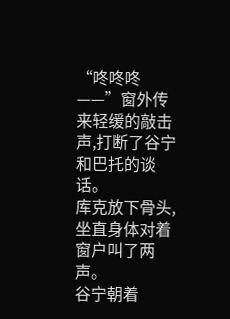“咚咚咚——”窗外传来轻缓的敲击声,打断了谷宁和巴托的谈话。
库克放下骨头,坐直身体对着窗户叫了两声。
谷宁朝着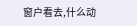窗户看去,什么动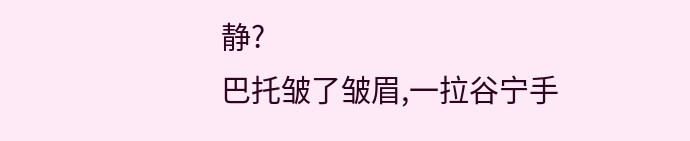静?
巴托皱了皱眉,一拉谷宁手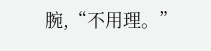腕,“不用理。”